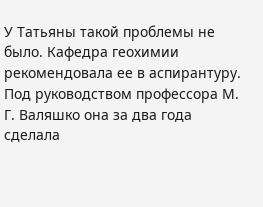У Татьяны такой проблемы не было. Кафедра геохимии рекомендовала ее в аспирантуру. Под руководством профессора М. Г. Валяшко она за два года сделала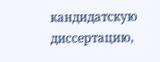кандидатскую диссертацию,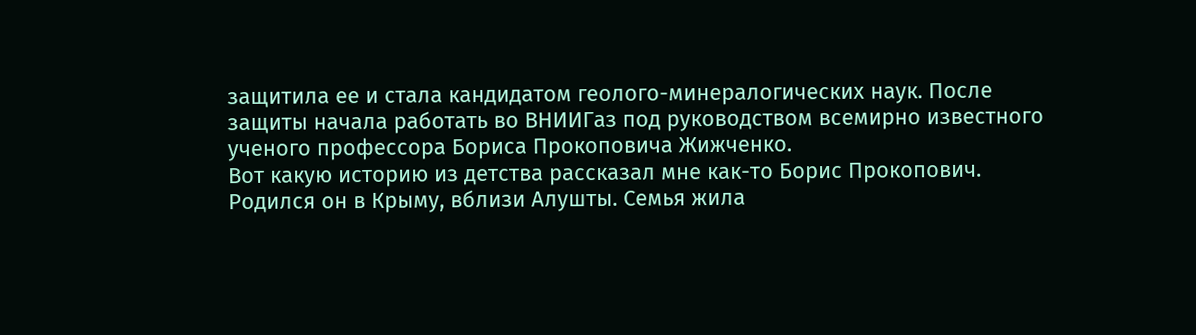защитила ее и стала кандидатом геолого-минералогических наук. После защиты начала работать во ВНИИГаз под руководством всемирно известного ученого профессора Бориса Прокоповича Жижченко.
Вот какую историю из детства рассказал мне как-то Борис Прокопович. Родился он в Крыму, вблизи Алушты. Семья жила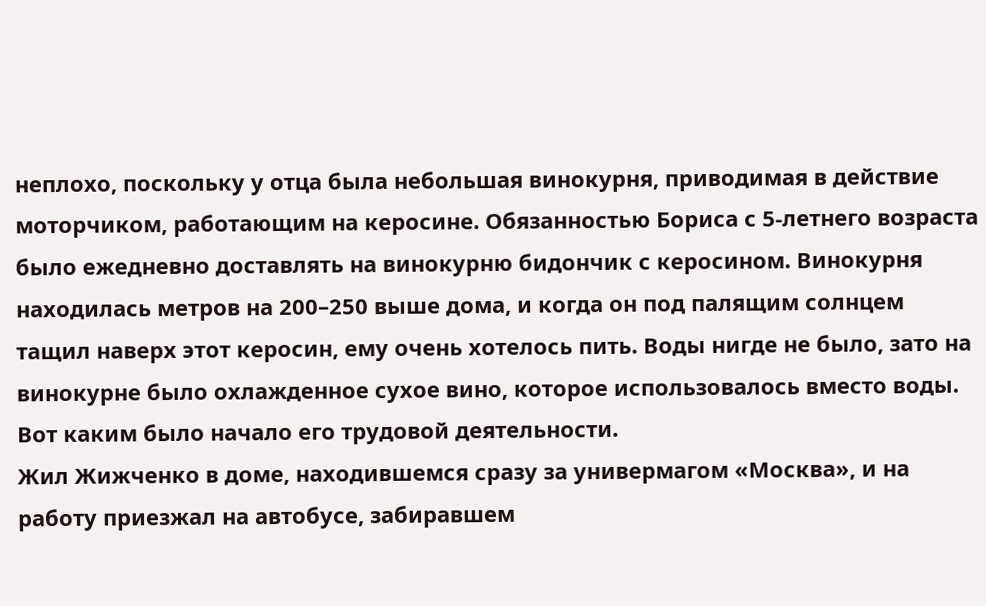неплохо, поскольку у отца была небольшая винокурня, приводимая в действие моторчиком, работающим на керосине. Обязанностью Бориса с 5-летнего возраста было ежедневно доставлять на винокурню бидончик с керосином. Винокурня находилась метров на 200–250 выше дома, и когда он под палящим солнцем тащил наверх этот керосин, ему очень хотелось пить. Воды нигде не было, зато на винокурне было охлажденное сухое вино, которое использовалось вместо воды. Вот каким было начало его трудовой деятельности.
Жил Жижченко в доме, находившемся сразу за универмагом «Москва», и на работу приезжал на автобусе, забиравшем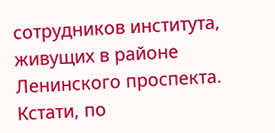сотрудников института, живущих в районе Ленинского проспекта. Кстати, по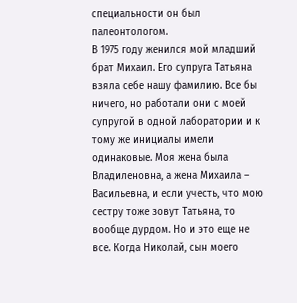специальности он был палеонтологом.
В 1975 году женился мой младший брат Михаил. Его супруга Татьяна взяла себе нашу фамилию. Все бы ничего, но работали они с моей супругой в одной лаборатории и к тому же инициалы имели одинаковые. Моя жена была Владиленовна, а жена Михаила – Васильевна, и если учесть, что мою сестру тоже зовут Татьяна, то вообще дурдом. Но и это еще не все. Когда Николай, сын моего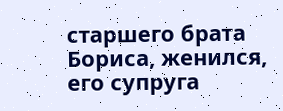старшего брата Бориса, женился, его супруга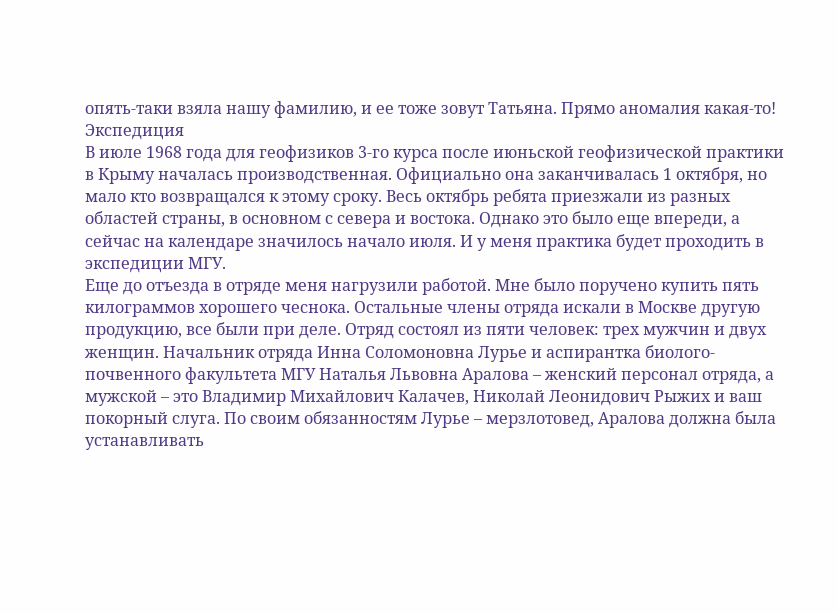опять-таки взяла нашу фамилию, и ее тоже зовут Татьяна. Прямо аномалия какая-то!
Экспедиция
В июле 1968 года для геофизиков 3-го курса после июньской геофизической практики в Крыму началась производственная. Официально она заканчивалась 1 октября, но мало кто возвращался к этому сроку. Весь октябрь ребята приезжали из разных областей страны, в основном с севера и востока. Однако это было еще впереди, а сейчас на календаре значилось начало июля. И у меня практика будет проходить в экспедиции МГУ.
Еще до отъезда в отряде меня нагрузили работой. Мне было поручено купить пять килограммов хорошего чеснока. Остальные члены отряда искали в Москве другую продукцию, все были при деле. Отряд состоял из пяти человек: трех мужчин и двух женщин. Начальник отряда Инна Соломоновна Лурье и аспирантка биолого-почвенного факультета МГУ Наталья Львовна Аралова – женский персонал отряда, а мужской – это Владимир Михайлович Калачев, Николай Леонидович Рыжих и ваш покорный слуга. По своим обязанностям Лурье – мерзлотовед, Аралова должна была устанавливать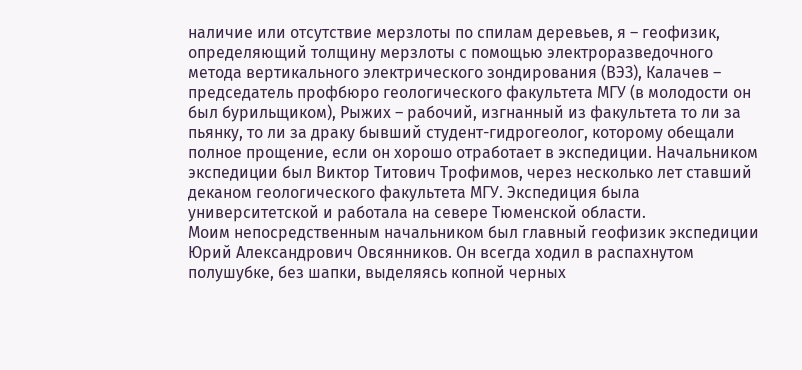наличие или отсутствие мерзлоты по спилам деревьев, я – геофизик, определяющий толщину мерзлоты с помощью электроразведочного метода вертикального электрического зондирования (ВЭЗ), Калачев – председатель профбюро геологического факультета МГУ (в молодости он был бурильщиком), Рыжих – рабочий, изгнанный из факультета то ли за пьянку, то ли за драку бывший студент-гидрогеолог, которому обещали полное прощение, если он хорошо отработает в экспедиции. Начальником экспедиции был Виктор Титович Трофимов, через несколько лет ставший деканом геологического факультета МГУ. Экспедиция была университетской и работала на севере Тюменской области.
Моим непосредственным начальником был главный геофизик экспедиции Юрий Александрович Овсянников. Он всегда ходил в распахнутом полушубке, без шапки, выделяясь копной черных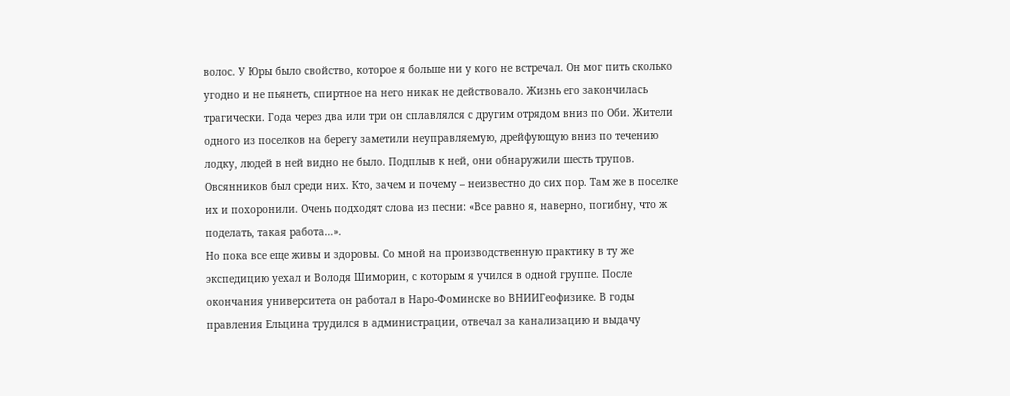волос. У Юры было свойство, которое я больше ни у кого не встречал. Он мог пить сколько угодно и не пьянеть, спиртное на него никак не действовало. Жизнь его закончилась трагически. Года через два или три он сплавлялся с другим отрядом вниз по Оби. Жители одного из поселков на берегу заметили неуправляемую, дрейфующую вниз по течению лодку, людей в ней видно не было. Подплыв к ней, они обнаружили шесть трупов. Овсянников был среди них. Кто, зачем и почему – неизвестно до сих пор. Там же в поселке их и похоронили. Очень подходят слова из песни: «Все равно я, наверно, погибну, что ж поделать, такая работа…».
Но пока все еще живы и здоровы. Со мной на производственную практику в ту же экспедицию уехал и Володя Шиморин, с которым я учился в одной группе. После окончания университета он работал в Наро-Фоминске во ВНИИГеофизике. В годы правления Ельцина трудился в администрации, отвечал за канализацию и выдачу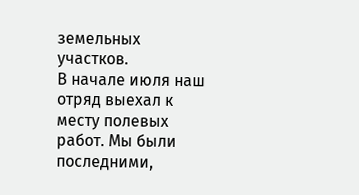земельных участков.
В начале июля наш отряд выехал к месту полевых работ. Мы были последними,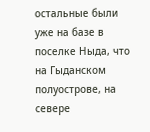остальные были уже на базе в поселке Ныда, что на Гыданском полуострове, на севере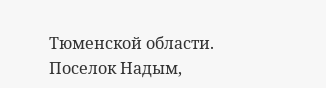Тюменской области. Поселок Надым,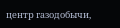центр газодобычи,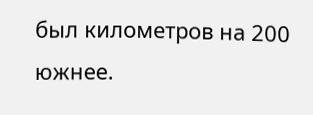был километров на 200 южнее.